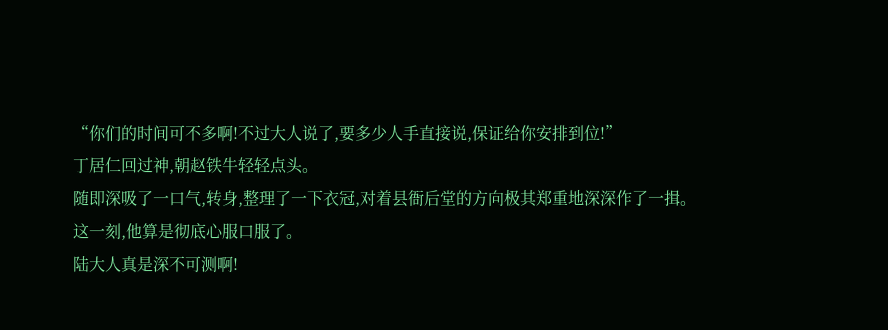“你们的时间可不多啊!不过大人说了,要多少人手直接说,保证给你安排到位!”
丁居仁回过神,朝赵铁牛轻轻点头。
随即深吸了一口气,转身,整理了一下衣冠,对着县衙后堂的方向极其郑重地深深作了一揖。
这一刻,他算是彻底心服口服了。
陆大人真是深不可测啊!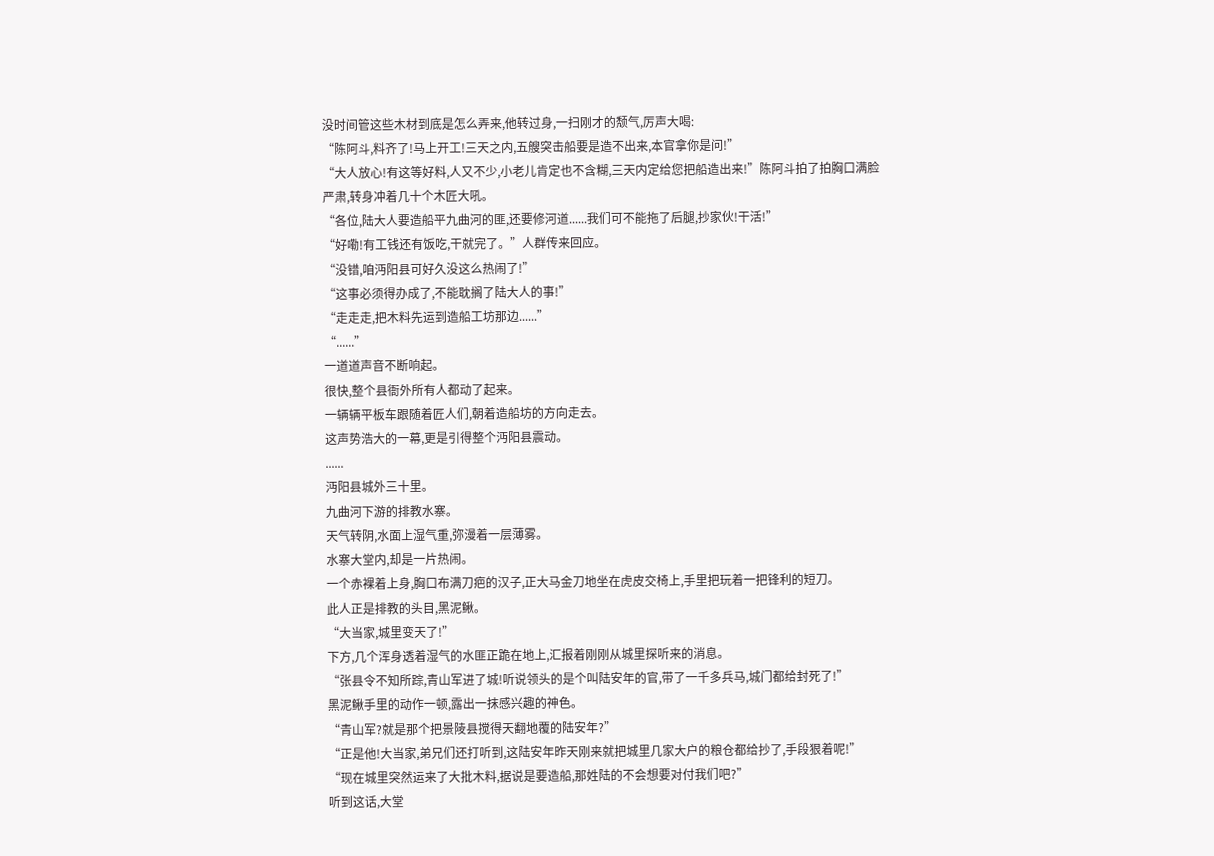没时间管这些木材到底是怎么弄来,他转过身,一扫刚才的颓气,厉声大喝:
“陈阿斗,料齐了!马上开工!三天之内,五艘突击船要是造不出来,本官拿你是问!”
“大人放心!有这等好料,人又不少,小老儿肯定也不含糊,三天内定给您把船造出来!”陈阿斗拍了拍胸口满脸严肃,转身冲着几十个木匠大吼。
“各位,陆大人要造船平九曲河的匪,还要修河道......我们可不能拖了后腿,抄家伙!干活!”
“好嘞!有工钱还有饭吃,干就完了。”人群传来回应。
“没错,咱沔阳县可好久没这么热闹了!”
“这事必须得办成了,不能耽搁了陆大人的事!”
“走走走,把木料先运到造船工坊那边......”
“......”
一道道声音不断响起。
很快,整个县衙外所有人都动了起来。
一辆辆平板车跟随着匠人们,朝着造船坊的方向走去。
这声势浩大的一幕,更是引得整个沔阳县震动。
......
沔阳县城外三十里。
九曲河下游的排教水寨。
天气转阴,水面上湿气重,弥漫着一层薄雾。
水寨大堂内,却是一片热闹。
一个赤裸着上身,胸口布满刀疤的汉子,正大马金刀地坐在虎皮交椅上,手里把玩着一把锋利的短刀。
此人正是排教的头目,黑泥鳅。
“大当家,城里变天了!”
下方,几个浑身透着湿气的水匪正跪在地上,汇报着刚刚从城里探听来的消息。
“张县令不知所踪,青山军进了城!听说领头的是个叫陆安年的官,带了一千多兵马,城门都给封死了!”
黑泥鳅手里的动作一顿,露出一抹感兴趣的神色。
“青山军?就是那个把景陵县搅得天翻地覆的陆安年?”
“正是他!大当家,弟兄们还打听到,这陆安年昨天刚来就把城里几家大户的粮仓都给抄了,手段狠着呢!”
“现在城里突然运来了大批木料,据说是要造船,那姓陆的不会想要对付我们吧?”
听到这话,大堂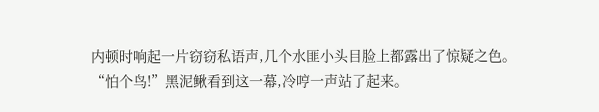内顿时响起一片窃窃私语声,几个水匪小头目脸上都露出了惊疑之色。
“怕个鸟!”黑泥鳅看到这一幕,冷哼一声站了起来。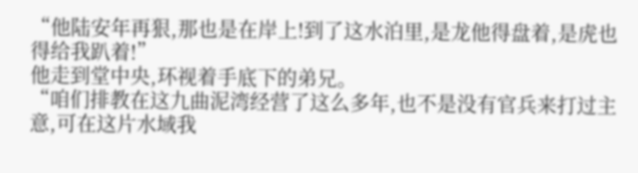“他陆安年再狠,那也是在岸上!到了这水泊里,是龙他得盘着,是虎也得给我趴着!”
他走到堂中央,环视着手底下的弟兄。
“咱们排教在这九曲泥湾经营了这么多年,也不是没有官兵来打过主意,可在这片水域我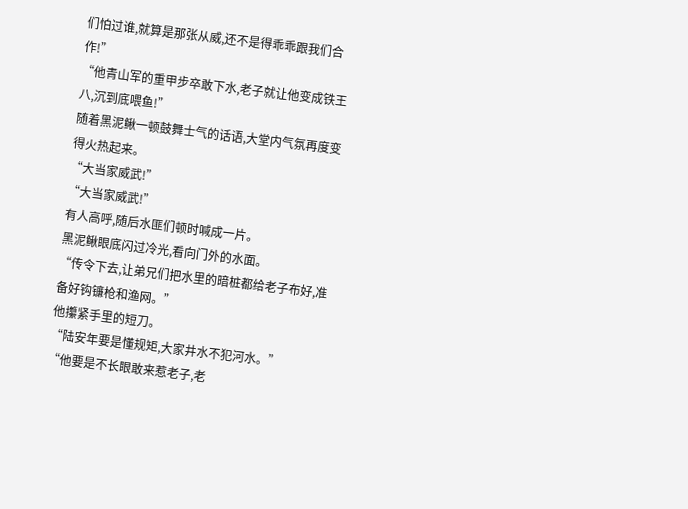们怕过谁,就算是那张从威,还不是得乖乖跟我们合作!”
“他青山军的重甲步卒敢下水,老子就让他变成铁王八,沉到底喂鱼!”
随着黑泥鳅一顿鼓舞士气的话语,大堂内气氛再度变得火热起来。
“大当家威武!”
“大当家威武!”
有人高呼,随后水匪们顿时喊成一片。
黑泥鳅眼底闪过冷光,看向门外的水面。
“传令下去,让弟兄们把水里的暗桩都给老子布好,准备好钩镰枪和渔网。”
他攥紧手里的短刀。
“陆安年要是懂规矩,大家井水不犯河水。”
“他要是不长眼敢来惹老子,老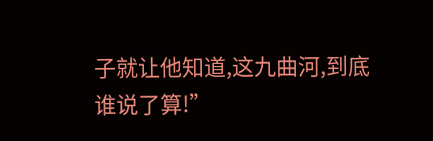子就让他知道,这九曲河,到底谁说了算!”